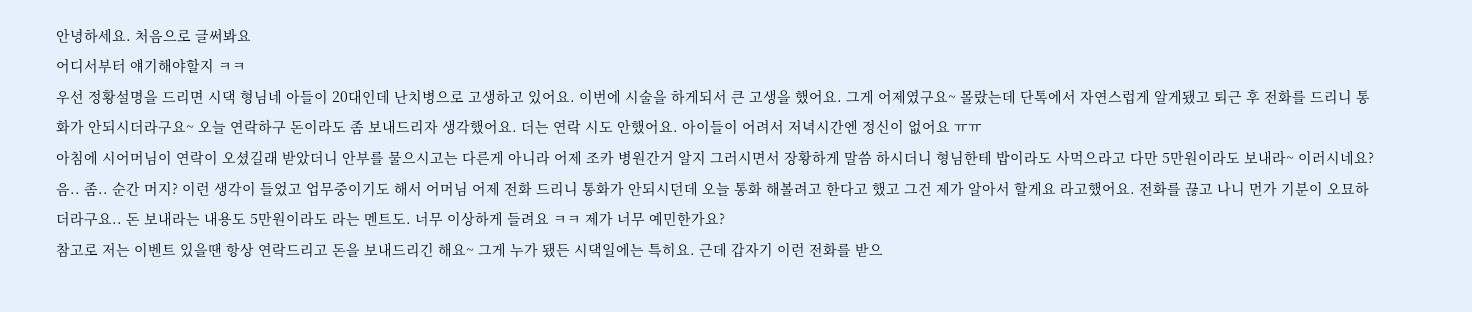안녕하세요. 처음으로 글써봐요
어디서부터 얘기해야할지 ㅋㅋ
우선 정황설명을 드리면 시댁 형님네 아들이 20대인데 난치병으로 고생하고 있어요. 이번에 시술을 하게되서 큰 고생을 했어요. 그게 어제였구요~ 몰랐는데 단톡에서 자연스럽게 알게됐고 퇴근 후 전화를 드리니 통화가 안되시더라구요~ 오늘 연락하구 돈이라도 좀 보내드리자 생각했어요. 더는 연락 시도 안했어요. 아이들이 어려서 저녁시간엔 정신이 없어요 ㅠㅠ
아침에 시어머님이 연락이 오셨길래 받았더니 안부를 물으시고는 다른게 아니라 어제 조카 병원간거 알지 그러시면서 장황하게 말씀 하시더니 형님한테 밥이라도 사먹으라고 다만 5만원이라도 보내라~ 이러시네요? 음.. 좀.. 순간 머지? 이런 생각이 들었고 업무중이기도 해서 어머님 어제 전화 드리니 통화가 안되시던데 오늘 통화 해볼려고 한다고 했고 그건 제가 알아서 할게요 라고했어요. 전화를 끊고 나니 먼가 기분이 오묘하더라구요.. 돈 보내라는 내용도 5만원이라도 라는 멘트도. 너무 이상하게 들려요 ㅋㅋ 제가 너무 예민한가요?
참고로 저는 이벤트 있을땐 항상 연락드리고 돈을 보내드리긴 해요~ 그게 누가 됐든 시댁일에는 특히요. 근데 갑자기 이런 전화를 받으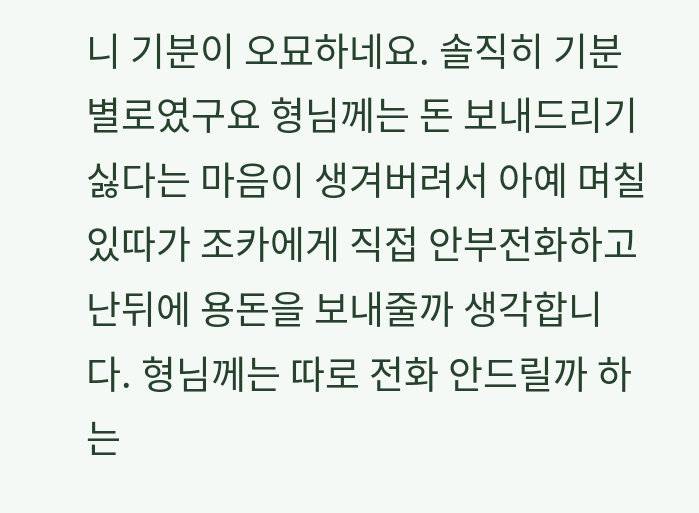니 기분이 오묘하네요. 솔직히 기분 별로였구요 형님께는 돈 보내드리기 싫다는 마음이 생겨버려서 아예 며칠 있따가 조카에게 직접 안부전화하고 난뒤에 용돈을 보내줄까 생각합니다. 형님께는 따로 전화 안드릴까 하는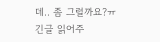데.. 좀 그럴까요?ㅠ
긴글 읽어주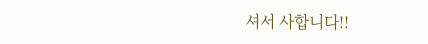셔서 사합니다!!